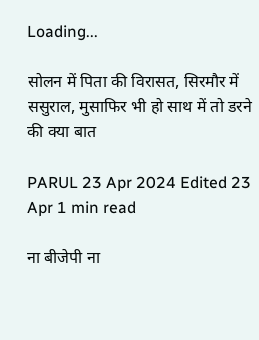Loading...

सोलन में पिता की विरासत, सिरमौर में ससुराल, मुसाफिर भी हो साथ में तो डरने की क्या बात

PARUL 23 Apr 2024 Edited 23 Apr 1 min read

ना बीजेपी ना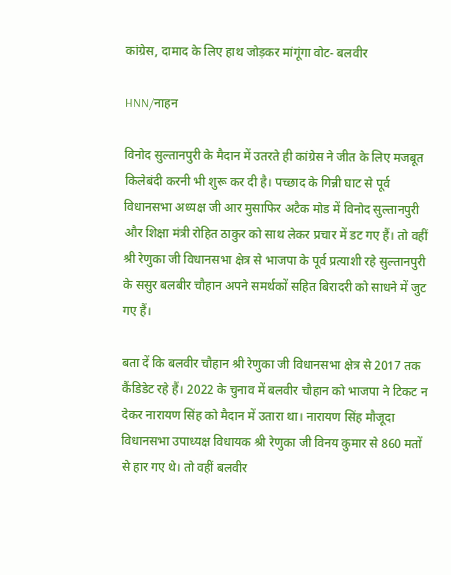कांग्रेस, दामाद के लिए हाथ जोड़कर मांगूंगा वोट- बलवीर

HNN/नाहन

विनोद सुल्तानपुरी के मैदान में उतरते ही कांग्रेस ने जीत के लिए मजबूत किलेबंदी करनी भी शुरू कर दी है। पच्छाद के गिन्नी घाट से पूर्व विधानसभा अध्यक्ष जी आर मुसाफिर अटैक मोड में विनोद सुल्तानपुरी और शिक्षा मंत्री रोहित ठाकुर को साथ लेकर प्रचार में डट गए हैं। तो वहीं श्री रेणुका जी विधानसभा क्षेत्र से भाजपा के पूर्व प्रत्याशी रहे सुल्तानपुरी के ससुर बलबीर चौहान अपने समर्थकों सहित बिरादरी को साधने में जुट गए हैं।

बता दें कि बलवीर चौहान श्री रेणुका जी विधानसभा क्षेत्र से 2017 तक कैंडिडेट रहे हैं। 2022 के चुनाव में बलवीर चौहान को भाजपा ने टिकट न देकर नारायण सिंह को मैदान में उतारा था। नारायण सिंह मौजूदा विधानसभा उपाध्यक्ष विधायक श्री रेणुका जी विनय कुमार से 860 मतों से हार गए थे। तो वहीं बलवीर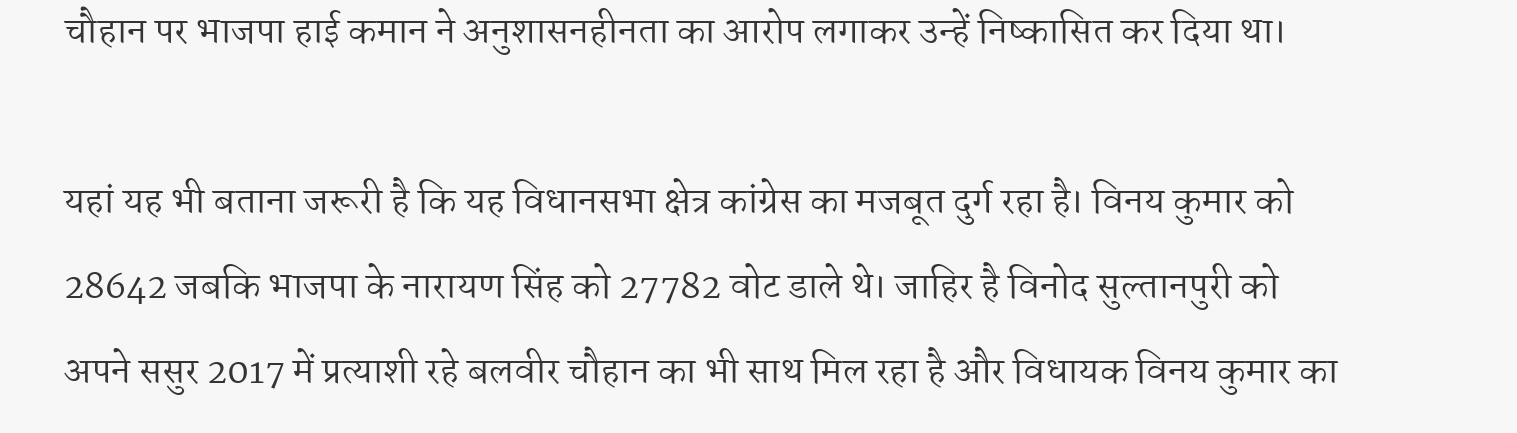चौहान पर भाजपा हाई कमान ने अनुशासनहीनता का आरोप लगाकर उन्हें निष्कासित कर दिया था।

यहां यह भी बताना जरूरी है कि यह विधानसभा क्षेत्र कांग्रेस का मजबूत दुर्ग रहा है। विनय कुमार को 28642 जबकि भाजपा के नारायण सिंह को 27782 वोट डाले थे। जाहिर है विनोद सुल्तानपुरी को अपने ससुर 2017 में प्रत्याशी रहे बलवीर चौहान का भी साथ मिल रहा है और विधायक विनय कुमार का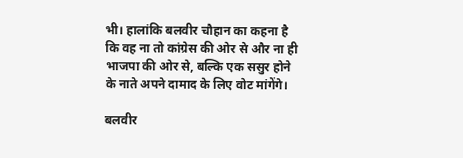भी। हालांकि बलवीर चौहान का कहना है कि वह ना तो कांग्रेस की ओर से और ना ही भाजपा की ओर से, बल्कि एक ससुर होने के नाते अपने दामाद के लिए वोट मांगेंगे।

बलवीर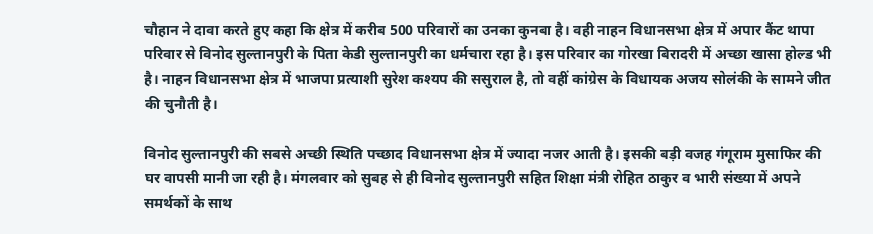चौहान ने दावा करते हुए कहा कि क्षेत्र में करीब 500 परिवारों का उनका कुनबा है। वही नाहन विधानसभा क्षेत्र में अपार कैंट थापा परिवार से विनोद सुल्तानपुरी के पिता केडी सुल्तानपुरी का धर्मचारा रहा है। इस परिवार का गोरखा बिरादरी में अच्छा खासा होल्ड भी है। नाहन विधानसभा क्षेत्र में भाजपा प्रत्याशी सुरेश कश्यप की ससुराल है, तो वहीं कांग्रेस के विधायक अजय सोलंकी के सामने जीत की चुनौती है।

विनोद सुल्तानपुरी की सबसे अच्छी स्थिति पच्छाद विधानसभा क्षेत्र में ज्यादा नजर आती है। इसकी बड़ी वजह गंगूराम मुसाफिर की घर वापसी मानी जा रही है। मंगलवार को सुबह से ही विनोद सुल्तानपुरी सहित शिक्षा मंत्री रोहित ठाकुर व भारी संख्या में अपने समर्थकों के साथ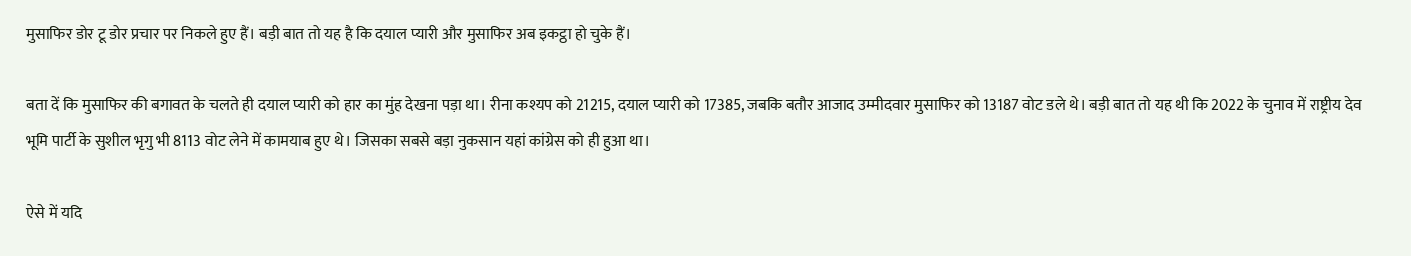मुसाफिर डोर टू डोर प्रचार पर निकले हुए हैं। बड़ी बात तो यह है कि दयाल प्यारी और मुसाफिर अब इकट्ठा हो चुके हैं।

बता दें कि मुसाफिर की बगावत के चलते ही दयाल प्यारी को हार का मुंह देखना पड़ा था। रीना कश्यप को 21215, दयाल प्यारी को 17385, जबकि बतौर आजाद उम्मीदवार मुसाफिर को 13187 वोट डले थे। बड़ी बात तो यह थी कि 2022 के चुनाव में राष्ट्रीय देव भूमि पार्टी के सुशील भृगु भी 8113 वोट लेने में कामयाब हुए थे। जिसका सबसे बड़ा नुकसान यहां कांग्रेस को ही हुआ था।

ऐसे में यदि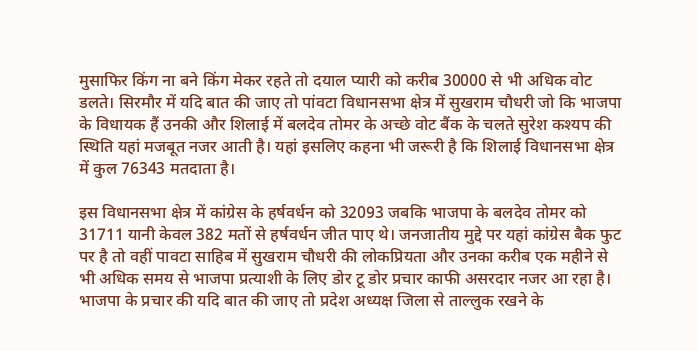मुसाफिर किंग ना बने किंग मेकर रहते तो दयाल प्यारी को करीब 30000 से भी अधिक वोट डलते। सिरमौर में यदि बात की जाए तो पांवटा विधानसभा क्षेत्र में सुखराम चौधरी जो कि भाजपा के विधायक हैं उनकी और शिलाई में बलदेव तोमर के अच्छे वोट बैंक के चलते सुरेश कश्यप की स्थिति यहां मजबूत नजर आती है। यहां इसलिए कहना भी जरूरी है कि शिलाई विधानसभा क्षेत्र में कुल 76343 मतदाता है।

इस विधानसभा क्षेत्र में कांग्रेस के हर्षवर्धन को 32093 जबकि भाजपा के बलदेव तोमर को 31711 यानी केवल 382 मतों से हर्षवर्धन जीत पाए थे। जनजातीय मुद्दे पर यहां कांग्रेस बैक फुट पर है तो वहीं पावटा साहिब में सुखराम चौधरी की लोकप्रियता और उनका करीब एक महीने से भी अधिक समय से भाजपा प्रत्याशी के लिए डोर टू डोर प्रचार काफी असरदार नजर आ रहा है। भाजपा के प्रचार की यदि बात की जाए तो प्रदेश अध्यक्ष जिला से ताल्लुक रखने के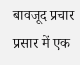बावजूद प्रचार प्रसार में एक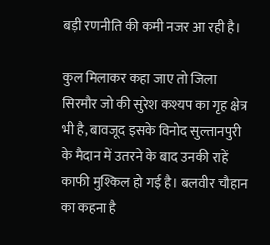बड़ी रणनीति की कमी नजर आ रही है।

कुल मिलाकर कहा जाए तो जिला सिरमौर जो की सुरेश कश्यप का गृह क्षेत्र भी है, बावजूद इसके विनोद सुल्तानपुरी के मैदान में उतरने के बाद उनकी राहें काफी मुश्किल हो गई है। बलवीर चौहान का कहना है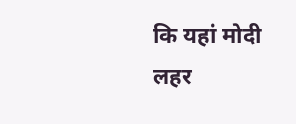कि यहां मोदी लहर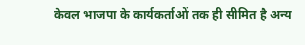केवल भाजपा के कार्यकर्ताओं तक ही सीमित है अन्य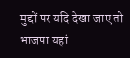मुद्दों पर यदि देखा जाए तो भाजपा यहां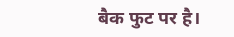बैक फुट पर है।